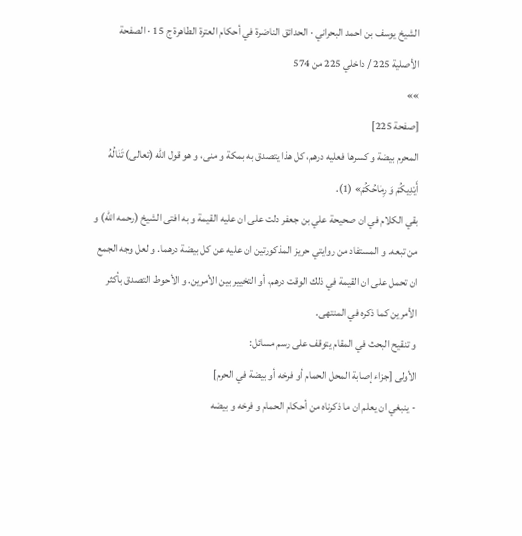الشيخ يوسف بن احمد البحراني · الحدائق الناضرة في أحكام العترة الطاهرة ج 15 · الصفحة الأصلية 225 / داخلي 225 من 574
»»
[صفحة 225]
المحرم بيضة و كسرها فعليه درهم، كل هذا يتصدق به بمكة و منى، و هو قول الله (تعالى) تَنٰالُهُ أَيْدِيكُمْ وَ رِمٰاحُكُمْ» (1).
بقي الكلام في ان صحيحة علي بن جعفر دلت على ان عليه القيمة و به افتى الشيخ (رحمه الله) و من تبعه. و المستفاد من روايتي حريز المذكورتين ان عليه عن كل بيضة درهما. و لعل وجه الجمع ان تحمل على ان القيمة في ذلك الوقت درهم، أو التخيير بين الأمرين. و الأحوط التصدق بأكثر الأمرين كما ذكره في المنتهى.
و تنقيح البحث في المقام يتوقف على رسم مسائل:
الأولى [جزاء إصابة المحل الحمام أو فرخه أو بيضة في الحرم]
- ينبغي ان يعلم ان ما ذكرناه من أحكام الحمام و فرخه و بيضه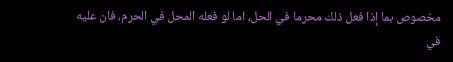مخصوص بما إذا فعل ذلك محرما في الحل، اما لو فعله المحل في الحرم، فان عليه في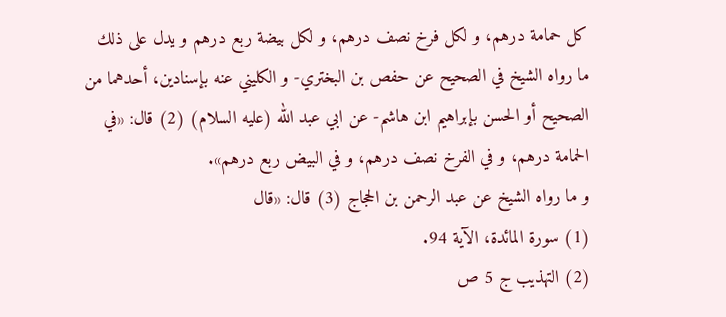كل حمامة درهم، و لكل فرخ نصف درهم، و لكل بيضة ربع درهم و يدل على ذلك
ما رواه الشيخ في الصحيح عن حفص بن البختري- و الكليني عنه بإسنادين، أحدهما من الصحيح أو الحسن بإبراهيم ابن هاشم- عن ابي عبد الله (عليه السلام) (2) قال: «في الحمامة درهم، و في الفرخ نصف درهم، و في البيض ربع درهم».
و ما رواه الشيخ عن عبد الرحمن بن الحجاج (3) قال: «قال
(1) سورة المائدة، الآية 94.
(2) التهذيب ج 5 ص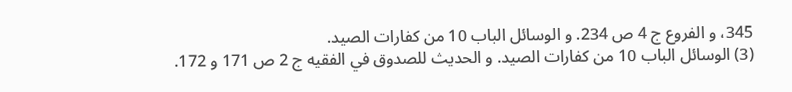345، و الفروع ج 4 ص 234. و الوسائل الباب 10 من كفارات الصيد.
(3) الوسائل الباب 10 من كفارات الصيد. و الحديث للصدوق في الفقيه ج 2 ص 171 و 172.